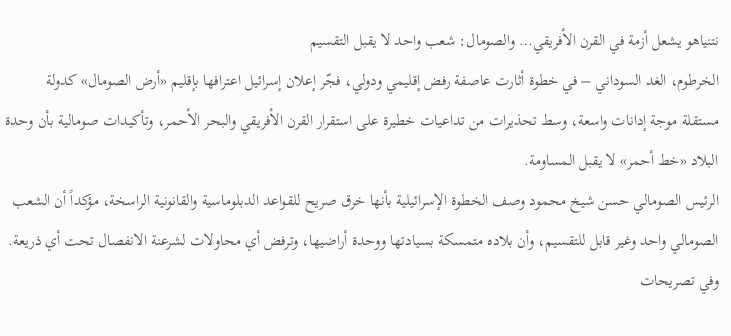نتنياهو يشعل أزمة في القرن الأفريقي… والصومال: شعب واحد لا يقبل التقسيم
الخرطوم، الغد السوداني – في خطوة أثارت عاصفة رفض إقليمي ودولي، فجّر إعلان إسرائيل اعترافها بإقليم «أرض الصومال» كدولة مستقلة موجة إدانات واسعة، وسط تحذيرات من تداعيات خطيرة على استقرار القرن الأفريقي والبحر الأحمر، وتأكيدات صومالية بأن وحدة البلاد «خط أحمر» لا يقبل المساومة.
الرئيس الصومالي حسن شيخ محمود وصف الخطوة الإسرائيلية بأنها خرق صريح للقواعد الدبلوماسية والقانونية الراسخة، مؤكداً أن الشعب الصومالي واحد وغير قابل للتقسيم، وأن بلاده متمسكة بسيادتها ووحدة أراضيها، وترفض أي محاولات لشرعنة الانفصال تحت أي ذريعة.
وفي تصريحات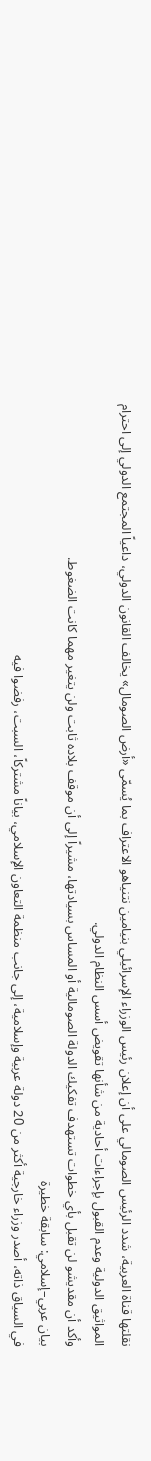نقلتها قناة العربية، شدد الرئيس الصومالي على أن إعلان رئيس الوزراء الإسرائيلي بنيامين نتنياهو الاعتراف بما يُسمّى «أرض الصومال» يخالف القانون الدولي، داعياً المجتمع الدولي إلى احترام المواثيق الدولية وعدم القبول بإجراءات أحادية من شأنها تقويض أسس النظام الدولي.
وأكد أن مقديشو لن تقبل بأي خطوات تستهدف تفكيك الدولة الصومالية أو المساس بسيادتها، مشيراً إلى أن موقف بلاده ثابت ولن يتغير مهما كانت الضغوط.
بيان عربي–إسلامي: سابقة خطيرة
في السياق ذاته، أصدر وزراء خارجية أكثر من 20 دولة عربية وإسلامية، إلى جانب منظمة التعاون الإسلامي، بياناً مشتركاً، السبت، رفضوا فيه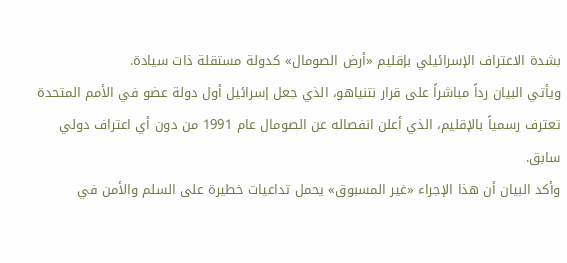بشدة الاعتراف الإسرائيلي بإقليم «أرض الصومال» كدولة مستقلة ذات سيادة.
ويأتي البيان رداً مباشراً على قرار نتنياهو، الذي جعل إسرائيل أول دولة عضو في الأمم المتحدة تعترف رسمياً بالإقليم، الذي أعلن انفصاله عن الصومال عام 1991 من دون أي اعتراف دولي سابق.
وأكد البيان أن هذا الإجراء «غير المسبوق» يحمل تداعيات خطيرة على السلم والأمن في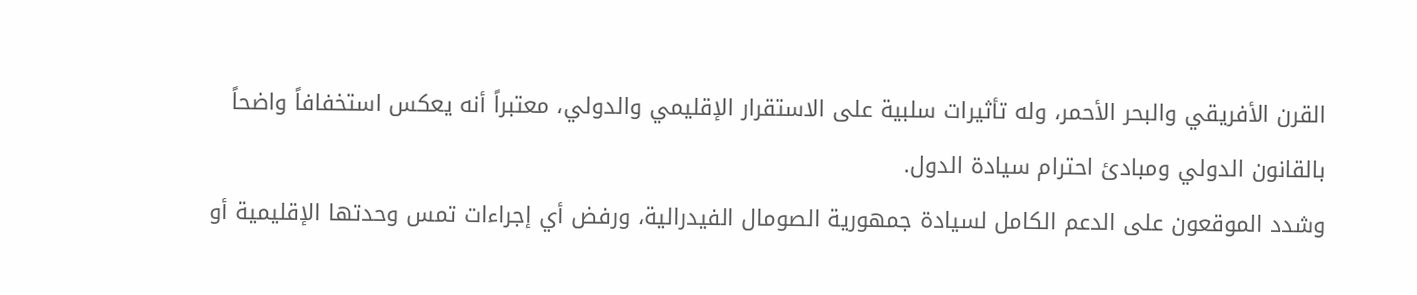القرن الأفريقي والبحر الأحمر، وله تأثيرات سلبية على الاستقرار الإقليمي والدولي، معتبراً أنه يعكس استخفافاً واضحاً بالقانون الدولي ومبادئ احترام سيادة الدول.
وشدد الموقعون على الدعم الكامل لسيادة جمهورية الصومال الفيدرالية، ورفض أي إجراءات تمس وحدتها الإقليمية أو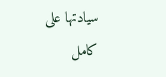سيادتها على كامل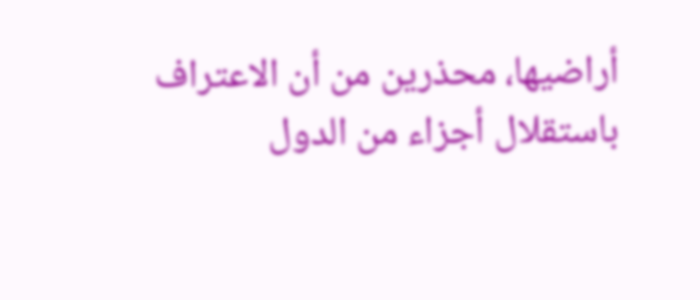أراضيها، محذرين من أن الاعتراف باستقلال أجزاء من الدول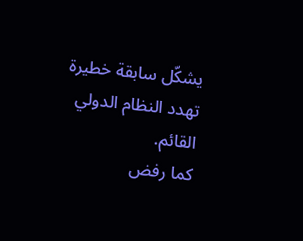يشكّل سابقة خطيرة تهدد النظام الدولي القائم.
كما رفض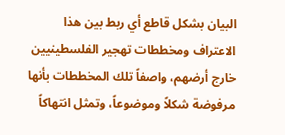البيان بشكل قاطع أي ربط بين هذا الاعتراف ومخططات تهجير الفلسطينيين خارج أرضهم، واصفاً تلك المخططات بأنها مرفوضة شكلاً وموضوعاً، وتمثل انتهاكاً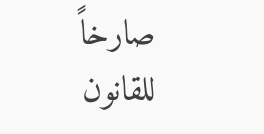صارخاً للقانون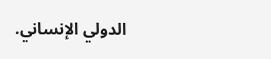الدولي الإنساني.